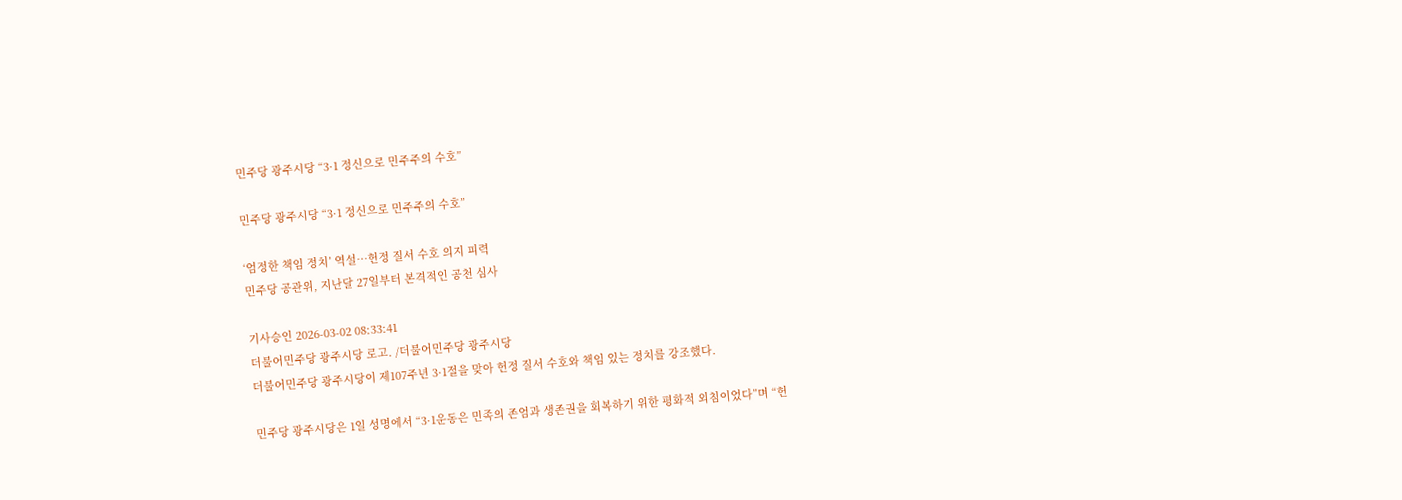민주당 광주시당 “3·1 정신으로 민주주의 수호”

민주당 광주시당 “3·1 정신으로 민주주의 수호”

‘엄정한 책임 정치’ 역설…헌정 질서 수호 의지 피력
민주당 공관위, 지난달 27일부터 본격적인 공천 심사

기사승인 2026-03-02 08:33:41
더불어민주당 광주시당 로고. /더불어민주당 광주시당
더불어민주당 광주시당이 제107주년 3·1절을 맞아 헌정 질서 수호와 책임 있는 정치를 강조했다.

민주당 광주시당은 1일 성명에서 “3·1운동은 민족의 존엄과 생존권을 회복하기 위한 평화적 외침이었다”며 “헌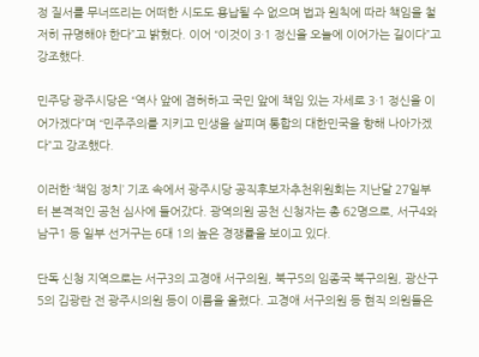정 질서를 무너뜨리는 어떠한 시도도 용납될 수 없으며 법과 원칙에 따라 책임을 철저히 규명해야 한다”고 밝혔다. 이어 “이것이 3·1 정신을 오늘에 이어가는 길이다”고 강조했다.

민주당 광주시당은 “역사 앞에 겸허하고 국민 앞에 책임 있는 자세로 3·1 정신을 이어가겠다”며 “민주주의를 지키고 민생을 살피며 통합의 대한민국을 향해 나아가겠다”고 강조했다.

이러한 ‘책임 정치’ 기조 속에서 광주시당 공직후보자추천위원회는 지난달 27일부터 본격적인 공천 심사에 들어갔다. 광역의원 공천 신청자는 총 62명으로, 서구4와 남구1 등 일부 선거구는 6대 1의 높은 경쟁률을 보이고 있다.

단독 신청 지역으로는 서구3의 고경애 서구의원, 북구5의 임종국 북구의원, 광산구5의 김광란 전 광주시의원 등이 이름을 올렸다. 고경애 서구의원 등 현직 의원들은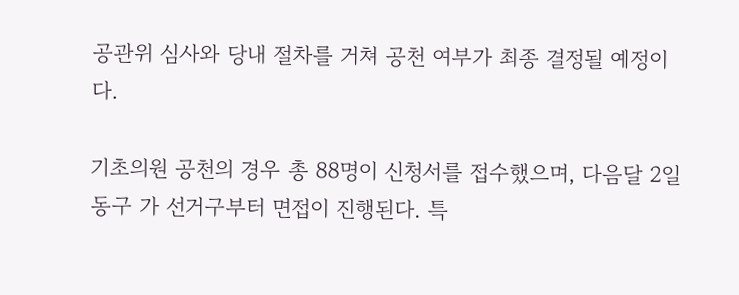공관위 심사와 당내 절차를 거쳐 공천 여부가 최종 결정될 예정이다.

기초의원 공천의 경우 총 88명이 신청서를 접수했으며, 다음달 2일 동구 가 선거구부터 면접이 진행된다. 특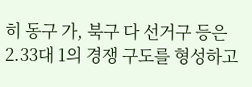히 동구 가, 북구 다 선거구 등은 2.33대 1의 경쟁 구도를 형성하고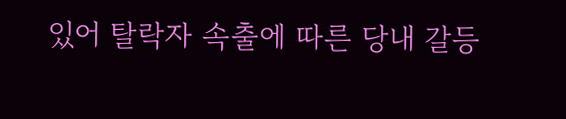있어 탈락자 속출에 따른 당내 갈등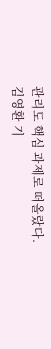관리도 핵심 과제로 떠올랐다.
김영환 기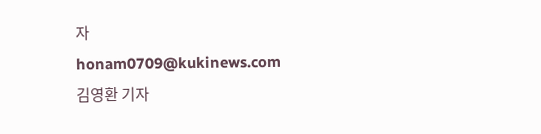자
honam0709@kukinews.com
김영환 기자